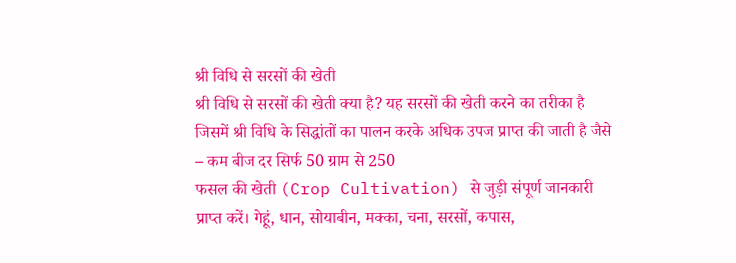श्री विधि से सरसों की खेती
श्री विधि से सरसों की खेती क्या है? यह सरसों की खेती करने का तरीका है जिसमें श्री विधि के सिद्धांतों का पालन करके अधिक उपज प्राप्त की जाती है जैसे – कम बीज दर सिर्फ 50 ग्राम से 250
फसल की खेती (Crop Cultivation) से जुड़ी संपूर्ण जानकारी प्राप्त करें। गेहूं, धान, सोयाबीन, मक्का, चना, सरसों, कपास,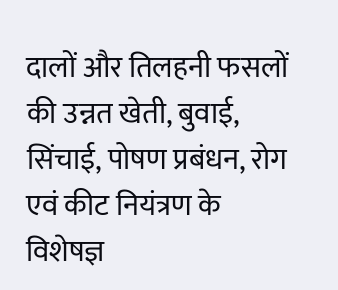दालों और तिलहनी फसलों की उन्नत खेती, बुवाई, सिंचाई, पोषण प्रबंधन, रोग एवं कीट नियंत्रण के विशेषज्ञ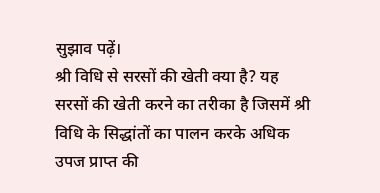सुझाव पढ़ें।
श्री विधि से सरसों की खेती क्या है? यह सरसों की खेती करने का तरीका है जिसमें श्री विधि के सिद्धांतों का पालन करके अधिक उपज प्राप्त की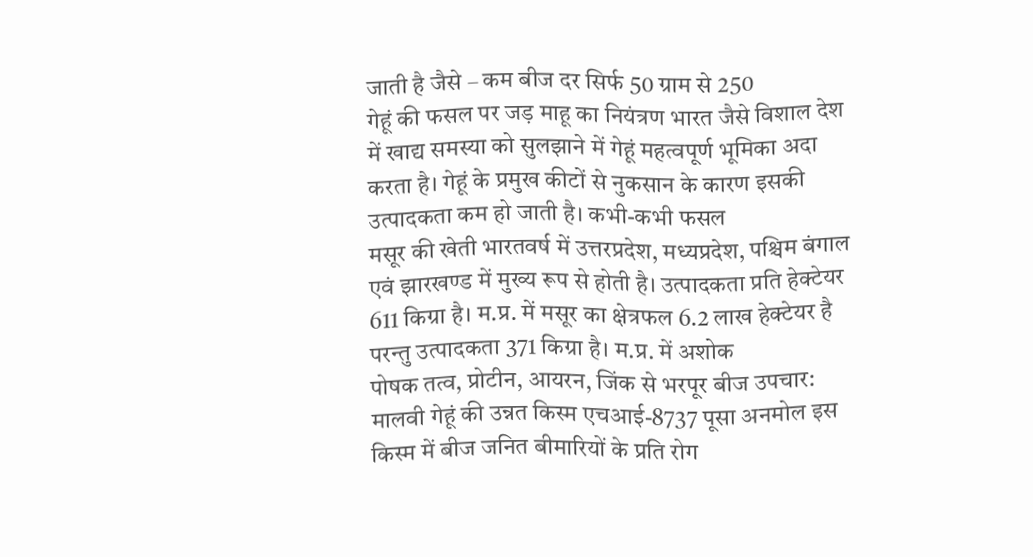जाती है जैसे – कम बीज दर सिर्फ 50 ग्राम से 250
गेहूं की फसल पर जड़ माहू का नियंत्रण भारत जैसे विशाल देश में खाद्य समस्या को सुलझाने में गेहूं महत्वपूर्ण भूमिका अदा करता है। गेहूं के प्रमुख कीटों से नुकसान के कारण इसकी उत्पादकता कम हो जाती है। कभी-कभी फसल
मसूर की खेती भारतवर्ष में उत्तरप्रदेश, मध्यप्रदेश, पश्चिम बंगाल एवं झारखण्ड में मुख्य रूप से होती है। उत्पादकता प्रति हेक्टेयर 611 किग्रा है। म.प्र. में मसूर का क्षेत्रफल 6.2 लाख हेक्टेयर है परन्तु उत्पादकता 371 किग्रा है। म.प्र. में अशोक
पोषक तत्व, प्रोटीन, आयरन, जिंक से भरपूर बीज उपचार: मालवी गेहूं की उन्नत किस्म एचआई-8737 पूसा अनमोल इस किस्म में बीज जनित बीमारियों के प्रति रोग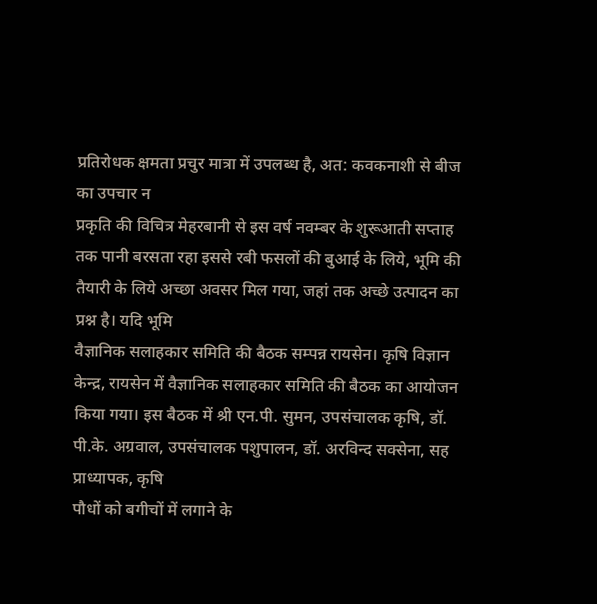प्रतिरोधक क्षमता प्रचुर मात्रा में उपलब्ध है, अत: कवकनाशी से बीज का उपचार न
प्रकृति की विचित्र मेहरबानी से इस वर्ष नवम्बर के शुरूआती सप्ताह तक पानी बरसता रहा इससे रबी फसलों की बुआई के लिये, भूमि की तैयारी के लिये अच्छा अवसर मिल गया, जहां तक अच्छे उत्पादन का प्रश्न है। यदि भूमि
वैज्ञानिक सलाहकार समिति की बैठक सम्पन्न रायसेन। कृषि विज्ञान केन्द्र, रायसेन में वैज्ञानिक सलाहकार समिति की बैठक का आयोजन किया गया। इस बैठक में श्री एन.पी. सुमन, उपसंचालक कृषि, डॉ. पी.के. अग्रवाल, उपसंचालक पशुपालन, डॉ. अरविन्द सक्सेना, सह प्राध्यापक, कृषि
पौधों को बगीचों में लगाने के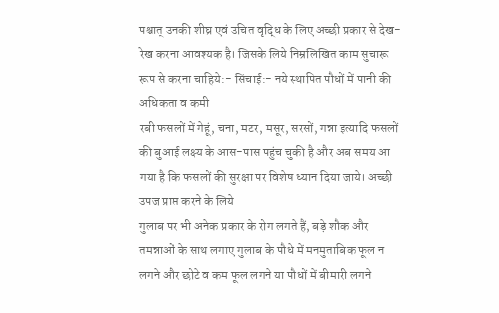पश्चात् उनकी शीघ्र एवं उचित वृद्धि के लिए अच्छी प्रकार से देख-रेख करना आवश्यक है। जिसके लिये निम्रलिखित काम सुचारू रूप से करना चाहिये:- सिंचाई:- नये स्थापित पौधों में पानी की अधिकता व कमी
रबी फसलों में गेहूं, चना, मटर, मसूर, सरसों, गन्ना इत्यादि फसलों की बुआई लक्ष्य के आस-पास पहुंच चुकी है और अब समय आ गया है कि फसलों की सुरक्षा पर विशेष ध्यान दिया जाये। अच्छी उपज प्राप्त करने के लिये
गुलाब पर भी अनेक प्रकार के रोग लगते हैं, बड़े शौक और तमन्नाओं के साथ लगाए गुलाब के पौधे में मनमुताबिक फूल न लगने और छोटे व कम फूल लगने या पौधों में बीमारी लगने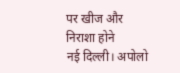पर खीज और निराशा होने
नई दिल्ली। अपोलो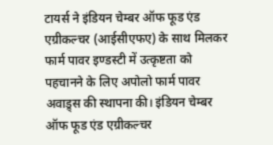टायर्स ने इंडियन चेम्बर ऑफ फूड एंड एग्रीकल्चर (आईसीएफए) के साथ मिलकर फार्म पावर इण्डस्टी में उत्कृष्टता को पहचानने के लिए अपोलो फार्म पावर अवाड्र्स की स्थापना की। इंडियन चेम्बर ऑफ फूड एंड एग्रीकल्चर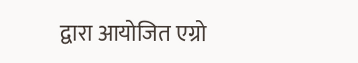द्वारा आयोजित एग्रो